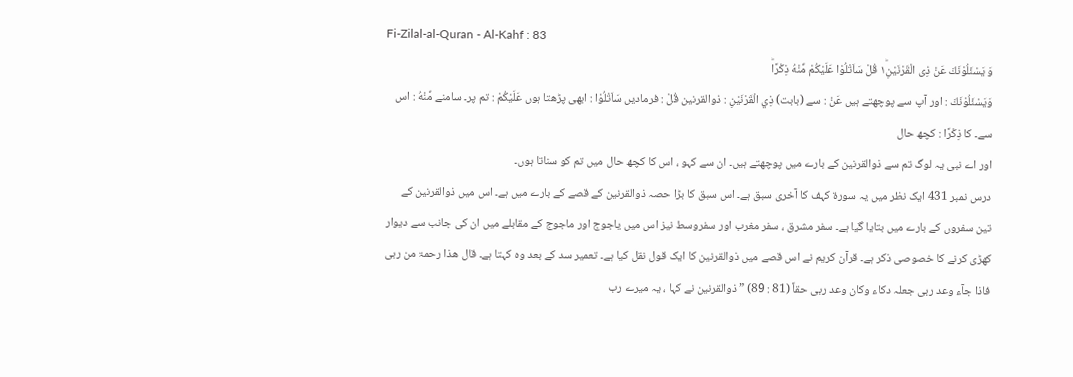Fi-Zilal-al-Quran - Al-Kahf : 83
وَ یَسْئَلُوْنَكَ عَنْ ذِی الْقَرْنَیْنِ١ؕ قُلْ سَاَتْلُوْا عَلَیْكُمْ مِّنْهُ ذِكْرًاؕ
وَيَسْئَلُوْنَكَ : اور آپ سے پوچھتے ہیں عَنْ : سے (بابت) ذِي الْقَرْنَيْنِ : ذوالقرنین قُلْ : فرمادیں سَاَتْلُوْا : ابھی پڑھتا ہوں عَلَيْكُمْ : تم پر۔ سامنے مِّنْهُ : اس سے۔ کا ذِكْرًا : کچھ حال
اور اے نبی یہ لوگ تم سے ذوالقرنین کے بارے میں پوچھتے ہیں۔ ان سے کہو ، اس کا کچھ حال میں تم کو سناتا ہوں۔
درس نمبر 431 ایک نظر میں یہ سورة کہف کا آخری سبق ہے۔ اس سبق کا بڑا حصہ ذوالقرنین کے قصے کے بارے میں ہے۔ اس میں ذوالقرنین کے تین سفروں کے بارے میں بتایا گیا ہے۔ سفر مشرق ، سفر مغرب اور سفروسط نیز اس میں یاجوج اور ماجوج کے مقابلے میں ان کی جانب سے دیوار کھڑی کرنے کا خصوصی ذکر ہے۔ قرآن کریم نے اس قصے میں ذوالقرنین کا ایک قول نقل کیا ہے۔ تعمیر سد کے بعد وہ کہتا ہے۔ قال ھذا رحمۃ من ربی فاذا جآء وعد ربی جعلہ دکاء وکان وعد ربی حقاً (81 : 89) ” ذوالقرنین نے کہا ، یہ میرے رب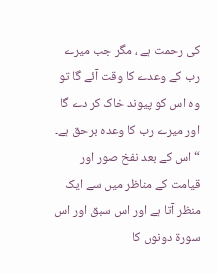کی رحمت ہے ، مگر جب میرے رب کے وعدے کا وقت آئے گا تو وہ اس کو پیوند خاک کر دے گا اور میرے رب کا وعدہ برحق ہے۔ “ اس کے بعد نفخ صور اور قیامت کے مناظر میں سے ایک منظر آتا ہے اور اس سبق اور اس سورة دونوں کا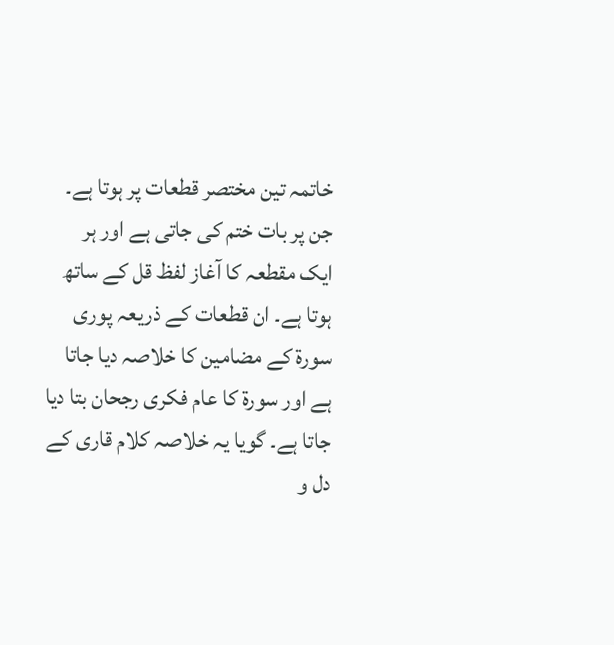خاتمہ تین مختصر قطعات پر ہوتا ہے۔ جن پر بات ختم کی جاتی ہے اور ہر ایک مقطعہ کا آغاز لفظ قل کے ساتھ ہوتا ہے۔ ان قطعات کے ذریعہ پوری سورة کے مضامین کا خلاصہ دیا جاتا ہے اور سورة کا عام فکری رجحان بتا دیا جاتا ہے۔ گویا یہ خلاصہ کلام قاری کے دل و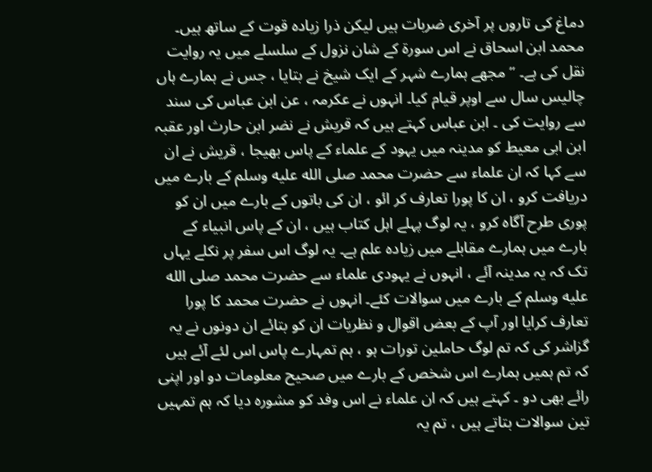دماغ کی تاروں پر آخری ضربات ہیں لیکن ذرا زیادہ قوت کے ساتھ ہیں۔ محمد ابن اسحاق نے اس سورة کے شان نزول کے سلسلے میں یہ روایت نقل کی ہے۔ ” مجھے ہمارے شہر کے ایک شیخ نے بتایا ، جس نے ہمارے ہاں چالیس سال سے اوپر قیام کیا۔ انہوں نے عکرمہ ، عن ابن عباس کی سند سے روایت کی ۔ ابن عباس کہتے ہیں کہ قریش نے نضر ابن حارث اور عقبہ ابن ابی معیط کو مدینہ میں یہود کے علماء کے پاس بھیجا ، قریش نے ان سے کہا کہ ان علماء سے حضرت محمد صلى الله عليه وسلم کے بارے میں دریافت کرو ، ان کا پورا تعارف کر ائو ، ان کی باتوں کے بارے میں ان کو پوری طرح آگاہ کرو ، یہ لوگ پہلے اہل کتاب ہیں ، ان کے پاس انبیاء کے بارے میں ہمارے مقابلے میں زیادہ علم ہے۔ یہ لوگ اس سفر پر نکلے یہاں تک کہ یہ مدینہ آئے ، انہوں نے یہودی علماء سے حضرت محمد صلى الله عليه وسلم کے بارے میں سوالات کئے۔ انہوں نے حضرت محمد کا پورا تعارف کرایا اور آپ کے بعض اقوال و نظریات ان کو بتائے ان دونوں نے یہ گزاشر کی کہ تم لوگ حاملین تورات ہو ، ہم تمہارے پاس اس لئے آئے ہیں کہ تم ہمیں ہمارے اس شخص کے بارے میں صحیح معلومات دو اور اپنی رائے بھی دو ۔ کہتے ہیں کہ ان علماء نے اس وفد کو مشورہ دیا کہ ہم تمہیں تین سوالات بتاتے ہیں ، تم یہ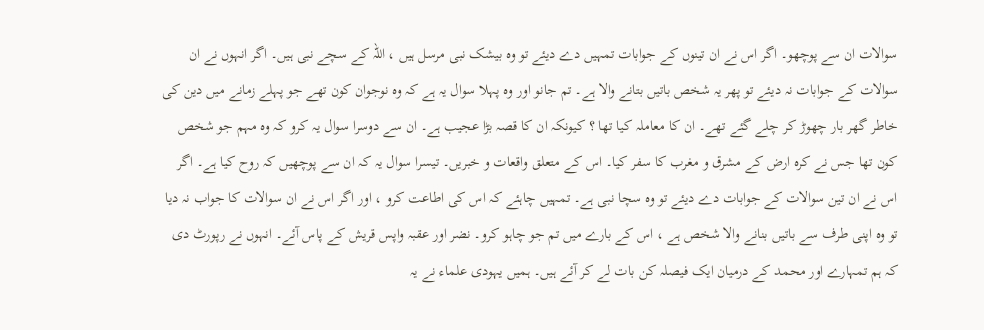سوالات ان سے پوچھو۔ اگر اس نے ان تینوں کے جوابات تمہیں دے دیئے تو وہ بیشک نبی مرسل ہیں ، اللہ کے سچے نبی ہیں۔ اگر انہوں نے ان سوالات کے جوابات نہ دیئے تو پھر یہ شخص باتیں بتانے والا ہے۔ تم جانو اور وہ پہلا سوال یہ ہے کہ وہ نوجوان کون تھے جو پہلے زمانے میں دین کی خاطر گھر بار چھوڑ کر چلے گئے تھے۔ ان کا معاملہ کیا تھا ؟ کیونکہ ان کا قصہ بڑا عجیب ہے۔ ان سے دوسرا سوال یہ کرو کہ وہ مہم جو شخص کون تھا جس نے کرہ ارض کے مشرق و مغرب کا سفر کیا۔ اس کے متعلق واقعات و خبریں۔ تیسرا سوال یہ کہ ان سے پوچھیں کہ روح کیا ہے۔ اگر اس نے ان تین سوالات کے جوابات دے دیئے تو وہ سچا نبی ہے۔ تمہیں چاہئے کہ اس کی اطاعت کرو ، اور اگر اس نے ان سوالات کا جواب نہ دیا تو وہ اپنی طرف سے باتیں بنانے والا شخص ہے ، اس کے بارے میں تم جو چاہو کرو۔ نضر اور عقبہ واپس قریش کے پاس آئے۔ انہوں نے رپورٹ دی کہ ہم تمہارے اور محمد کے درمیان ایک فیصلہ کن بات لے کر آئے ہیں۔ ہمیں یہودی علماء نے یہ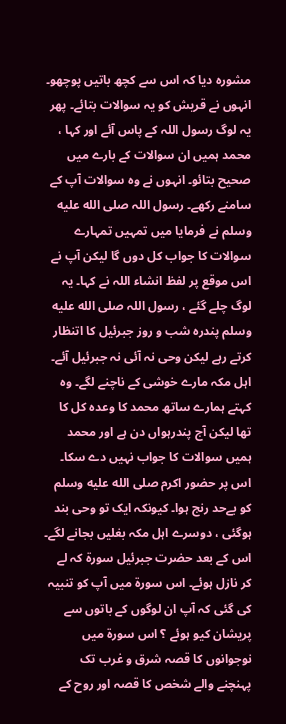مشورہ دیا کہ اس سے کچھ باتیں پوچھو۔ انہوں نے قریش کو یہ سوالات بتائے۔ پھر یہ لوگ رسول اللہ کے پاس آئے اور کہا ، محمد ہمیں ان سوالات کے بارے میں صحیح بتائو۔ انہوں نے وہ سوالات آپ کے سامنے رکھے۔ رسول اللہ صلى الله عليه وسلم نے فرمایا میں تمہیں تمہارے سوالات کا جواب کل دوں گا لیکن آپ نے اس موقع پر لفظ انشاء اللہ نے کہا۔ یہ لوگ چلے گئے ، رسول اللہ صلى الله عليه وسلم پندرہ شب و روز جبرئیل کا اتنظار کرتے رہے لیکن وحی نہ آئی نہ جبرئیل آئے۔ اہل مکہ مارے خوشی کے ناچنے لگے۔ وہ کہتے ہمارے ساتھ محمد کا وعدہ کل کا تھا لیکن آج پندرہواں دن ہے اور محمد ہمیں سوالات کا جواب نہیں دے سکا۔ اس پر حضور اکرم صلى الله عليه وسلم کو بےحد رنج ہوا۔ کیونکہ ایک تو وحی بند ہوگئی ، دوسرے اہل مکہ بغلیں بجانے لگے۔ اس کے بعد حضرت جبرئیل سورة کہ لے کر نازل ہوئے۔ اس سورة میں آپ کو تنبیہ کی گئی کہ آپ ان لوگوں کے باتوں سے پریشان کیو ہوئے ؟ اس سورة میں نوجوانوں کا قصہ شرق و غرب تک پہنچنے والے شخص کا قصہ اور روح کے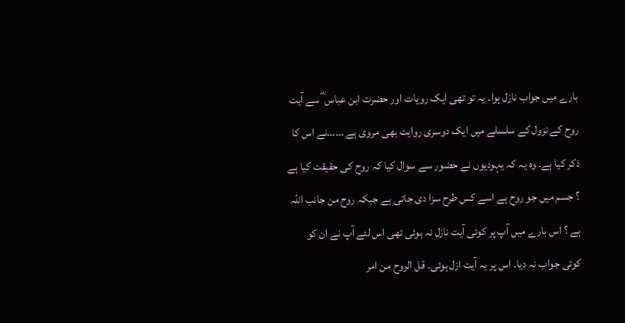بارے میں جواب نازل ہوا۔ یہ تو تھی ایک رویات اور حضرت ابن عباس ؓ سے آیت روح کے نزول کے سلسلے میں ایک دوسری روایت بھی مروی ہے ……نے اس کا ذکر کیا ہے۔ وہ یہ کہ یہودیوں نے حضور سے سوال کیا کہ روح کی حقیقت کیا ہے ؟ جسم میں جو روح ہے اسے کس طرح سزا دی جاتی ہے جبکہ روح من جانب اللہ ہے ؟ اس بارے میں آپ پر کوئی آیت نازل نہ ہوئی تھی اس لئے آپ نے ان کو کوئی جواب نہ دیا۔ اس پر یہ آیت ازل ہوئی۔ قل الروح من امر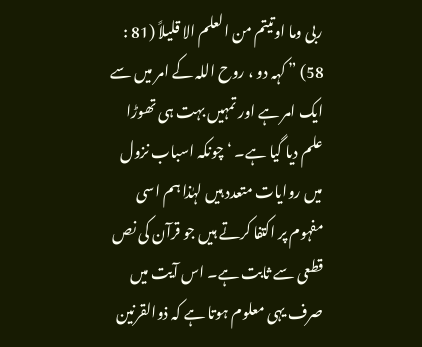ربی وما اوتیتم من العلم الا قلیلاً (81 : 58) ” کہہ دو ، روح اللہ کے امر میں سے ایک امر ہے اور تمہیں بہت ہی تھوڑا علم دیا گیا ہے۔ ‘ چونکہ اسباب نزول میں روایات متعدد ہیں لہٰذا ہم اسی مفہوم پر اکتفا کرتے ہیں جو قرآن کی نص قطعی سے ثابت ہے۔ اس آیت میں صرف یہی معلوم ہوتا ہے کہ ذوالقرنین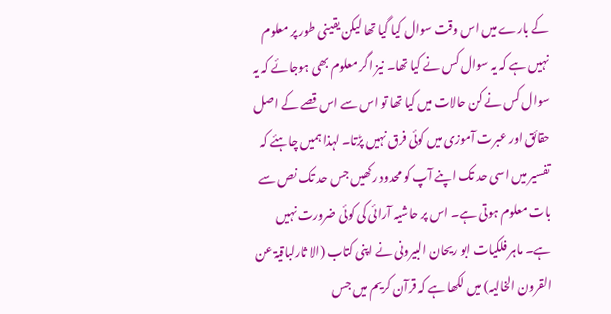کے بارے میں اس وقت سوال کیا گیا تھا لیکن یقینی طور پر معلوم نہیں ہے کہ یہ سوال کس نے کیا تھا۔ نیز اگر معلوم بھی ہوجائے کہ یہ سوال کس نے کن حالات میں کیا تھا تو اس سے اس قصے کے اصل حقائق اور عبرت آموزی میں کوئی فرق نہیں پڑتا۔ لہذا ہمیں چاہئے کہ تفسیر میں اسی حد تک اپنے آپ کو محدود رکھیں جس حد تک نص سے بات معلوم ہوتی ہے۔ اس پر حاشیہ آرائی کی کوئی ضرورت نہیں ہے۔ ماہر فلکیات ابو ریحان البیرونی نے اپنی کتاب (الا ثارلباقیۃ عن القرون الخالیہ) میں لکھا ہے کہ قرآن کریم میں جس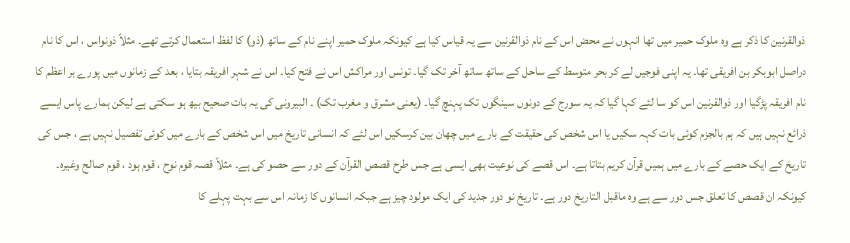ذوالقرنین کا ذکر ہے وہ ملوک حمیر میں تھا انہوں نے محض اس کے نام ذوالقرنین سے یہ قیاس کیا ہے کیونکہ ملوک حمیر اپنے نام کے ساتھ (ذو) کا لفظ استعمال کرتے تھے۔ مثلاً ذونواس ، اس کا نام دراصل ابوبکر بن افریقی تھا۔ یہ اپنی فوجیں لے کر بحر متوسط کے ساحل کے ساتھ ساتھ آخر تک گیا۔ تونس اور مراکش اس نے فتح کیا۔ اس نے شہر افریقہ بتایا ، بعد کے زمانوں میں پورے بر اعظم کا نام افریقہ پڑگیا اور ذوالقرنین اس کو سا لئے کہا گیا کہ یہ سورج کے دونوں سینگوں تک پہنچ گیا۔ (یعنی مشرق و مغرب تک) ۔ البیرونی کی یہ بات صحیح بیھ ہو سکتی ہے لیکن ہمارے پاس ایسے ذرائع نہیں ہیں کہ ہم بالجزم کوئی بات کہہ سکیں یا اس شخص کی حقیقت کے بارے میں چھان بین کرسکیں اس لئے کہ انسانی تاریخ میں اس شخص کے بارے میں کوئی تفصیل نہیں ہے ، جس کی تاریخ کے ایک حصے کے بارے میں ہمیں قرآن کریم بتاتا ہے۔ اس قصے کی نوعیت بھی ایسی ہے جس طرح قصص القرآن کے دور سے حصو کی ہے۔ مثلاً قصہ قوم نوح ، قوم ہود ، قوم صالح وغیرہ۔ کیونکہ ان قصص کا تعلق جس دور سے ہے وہ ماقبل التاریخ دور ہے۔ تاریخ نو دور جدید کی ایک مولود چیز ہے جبکہ انسانوں کا زمانہ اس سے بہت پہلے کا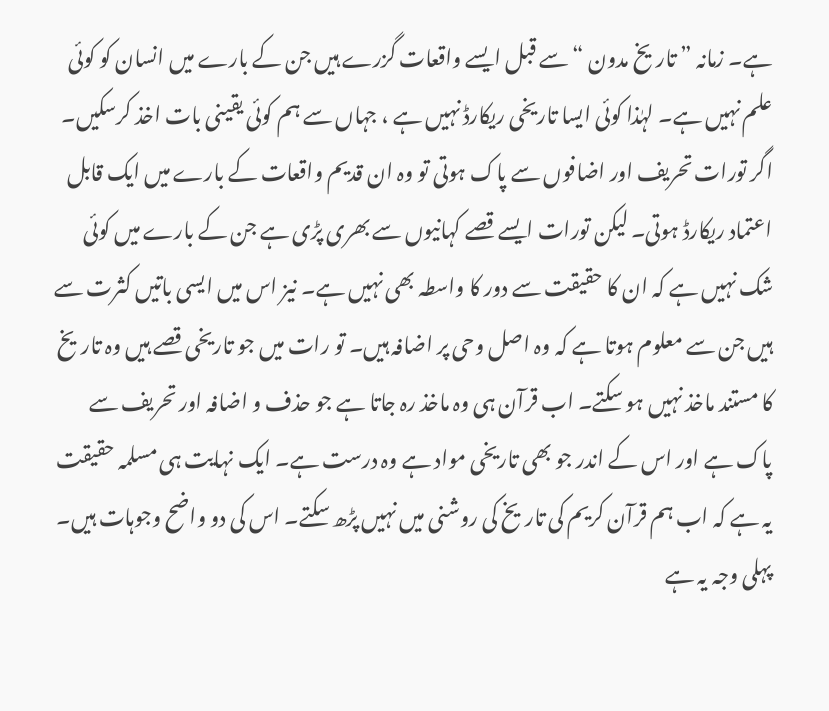ہے۔ زمانہ ” تاریخ مدون “ سے قبل ایسے واقعات گزرے ہیں جن کے بارے میں انسان کو کوئی علم نہیں ہے۔ لہٰذا کوئی ایسا تاریخی ریکارڈ نہیں ہے ، جہاں سے ہم کوئی یقینی بات اخذ کرسکیں۔ اگر تورات تحریف اور اضافوں سے پاک ہوتی تو وہ ان قدیم واقعات کے بارے میں ایک قابل اعتماد ریکارڈ ہوتی۔ لیکن تورات ایسے قصے کہانیوں سے بھری پڑی ہے جن کے بارے میں کوئی شک نہیں ہے کہ ان کا حقیقت سے دور کا واسطہ بھی نہیں ہے۔ نیز اس میں ایسی باتیں کثرت سے ہیں جن سے معلوم ہوتا ہے کہ وہ اصل وحی پر اضافہ ہیں۔ تو رات میں جو تاریخی قصے ہیں وہ تاریخ کا مستند ماخذ نہیں ہو سکتے۔ اب قرآن ہی وہ ماخذ رہ جاتا ہے جو حذف و اضافہ اور تحریف سے پاک ہے اور اس کے اندر جو بھی تاریخی مواد ہے وہ درست ہے۔ ایک نہایت ہی مسلمہ حقیقت یہ ہے کہ اب ہم قرآن کریم کی تاریخ کی روشنی میں نہیں پڑھ سکتے۔ اس کی دو واضح وجوہات ہیں۔ پہلی وجہ یہ ہے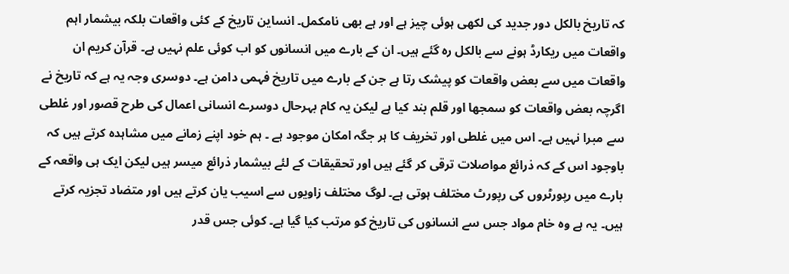کہ تاریخ بالکل دور جدید کی لکھی ہوئی چیز ہے اور ہے بھی نامکمل۔ انساین تاریخ کے کئی واقعات بلکہ بیشمار اہم واقعات میں ریکارڈ ہونے سے بالکل رہ گئے ہیں۔ ان کے بارے میں انسانوں کو اب کوئی علم نہیں ہے۔ قرآن کریم ان واقعات میں سے بعض واقعات کو پیشک رتا ہے جن کے بارے میں تاریخ فہمی دامن ہے۔ دوسری وجہ یہ ہے کہ تاریخ نے اگرچہ بعض واقعات کو سمجھا اور قلم بند کیا ہے لیکن یہ کام بہرحال دوسرے انسانی اعمال کی طرح قصور اور غلطی سے مبرا نہیں ہے۔ اس میں غلطی اور تخریف کا ہر جگہ امکان موجود ہے ۔ ہم خود اپنے زمانے میں مشاہدہ کرتے ہیں کہ باوجود اس کے کہ ذرائع مواصلات ترقی کر گئے ہیں اور تحقیقات کے لئے بیشمار ذرائع میسر ہیں لیکن ایک ہی واقعہ کے بارے میں رپورٹروں کی رپورٹ مختلف ہوتی ہے۔ لوگ مختلف زاویوں سے اسیب یان کرتے ہیں اور متضاد تجزیہ کرتے ہیں۔ یہ ہے وہ خام مواد جس سے انسانوں کی تاریخ کو مرتب کیا گیا ہے۔ کوئی جس قدر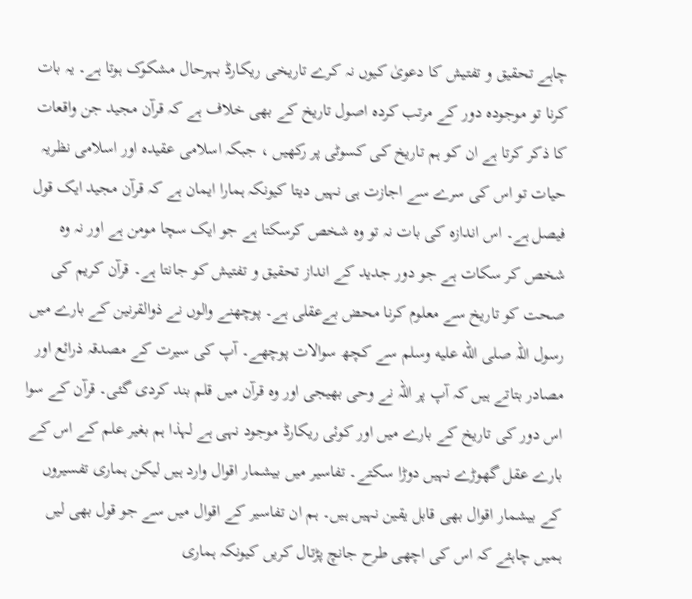چاہے تحقیق و تفتیش کا دعویٰ کیوں نہ کرے تاریخی ریکارڈ بہرحال مشکوک ہوتا ہے۔ یہ بات کرنا تو موجودہ دور کے مرتب کردہ اصول تاریخ کے بھی خلاف ہے کہ قرآن مجید جن واقعات کا ذکر کرتا ہے ان کو ہم تاریخ کی کسوٹی پر رکھیں ، جبکہ اسلامی عقیدہ اور اسلامی نظریہ حیات تو اس کی سرے سے اجازت ہی نہیں دیتا کیونکہ ہمارا ایمان ہے کہ قرآن مجید ایک قول فیصل ہے۔ اس اندازہ کی بات نہ تو وہ شخص کرسکتا ہے جو ایک سچا مومن ہے اور نہ وہ شخص کر سکات ہے جو دور جدید کے انداز تحقیق و تفتیش کو جانتا ہے۔ قرآن کریم کی صحت کو تاریخ سے معلوم کرنا محض بےعقلی ہے۔ پوچھنے والوں نے ذوالقرنین کے بارے میں رسول اللہ صلى الله عليه وسلم سے کچھ سوالات پوچھے۔ آپ کی سیرت کے مصدقہ ذرائع اور مصادر بتاتے ہیں کہ آپ پر اللہ نے وحی بھیجی اور وہ قرآن میں قلم بند کردی گئی۔ قرآن کے سوا اس دور کی تاریخ کے بارے میں اور کوئی ریکارڈ موجود نہی ہے لہذا ہم بغیر علم کے اس کے بارے عقل گھوڑے نہیں دوڑا سکتے۔ تفاسیر میں بیشمار اقوال وارد ہیں لیکن ہماری تفسیروں کے بیشمار اقوال بھی قابل یقین نہیں ہیں۔ ہم ان تفاسیر کے اقوال میں سے جو قول بھی لیں ہمیں چاہئے کہ اس کی اچھی طرح جانچ پڑتال کریں کیونکہ ہماری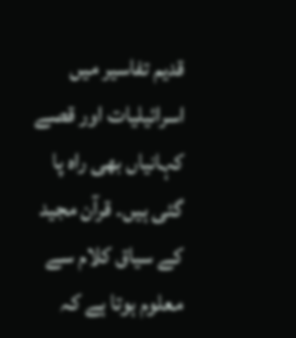قدیم تفاسیر میں اسرائیلیات اور قصے کہانیاں بھی راہ پا گئی ہیں۔ قرآن مجید کے سیاق کلام سے معلوم ہوتا ہے کہ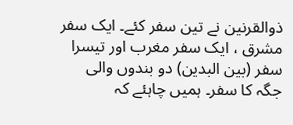ذوالقرنین نے تین سفر کئے۔ ایک سفر مشرق ، ایک سفر مغرب اور تیسرا سفر (بین البدین) دو بندوں والی جگہ کا سفر۔ ہمیں چاہئے کہ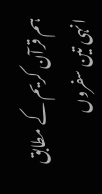ہم قرآن کریم کے مطابق انہی تین سفروں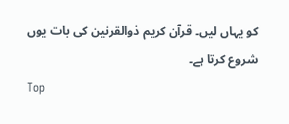کو یہاں لیں۔ قرآن کریم ذوالقرنین کی بات یوں شروع کرتا ہے۔
Top